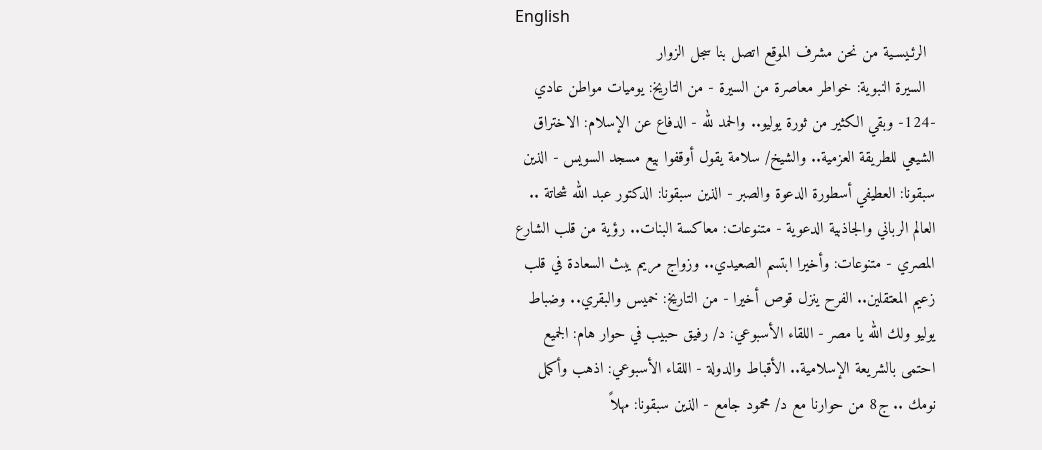English
  الرئـيسـية من نحن مشرف الموقع اتصل بنا سجل الزوار
  السيرة النبوية: خواطر معاصرة من السيرة - من التاريخ: يوميات مواطن عادي -124- وبقي الكثير من ثورة يوليو.. والحمد لله - الدفاع عن الإسلام: الاختراق الشيعي للطريقة العزمية.. والشيخ/ سلامة يقول أوقفوا بيع مسجد السويس - الذين سبقونا: العطيفي أسطورة الدعوة والصبر - الذين سبقونا: الدكتور عبد الله شحاتة .. العالم الرباني والجاذبية الدعوية - متنوعات: معاكسة البنات.. رؤية من قلب الشارع المصري - متنوعات: وأخيرا ابتسم الصعيدي.. وزواج مريم يبث السعادة في قلب زعيم المعتقلين.. الفرح ينزل قوص أخيرا - من التاريخ: خميس والبقري.. وضباط يوليو ولك الله يا مصر - اللقاء الأسبوعي: د/ رفيق حبيب في حوار هام: الجميع احتمى بالشريعة الإسلامية.. الأقباط والدولة - اللقاء الأسبوعي: اذهب وأكمل نومك .. ج8 من حوارنا مع د/ محمود جامع - الذين سبقونا: مهلاً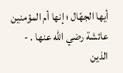أيها الجهّال ؛ إنها أم المؤمنين عائشة رضي الله عنها . - الذين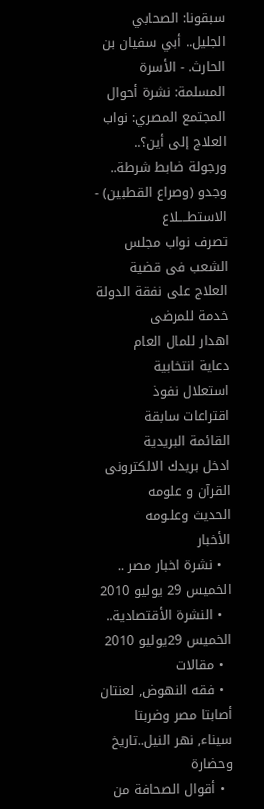سبقونا: الصحابي الجليل.. أبي سفيان بن الحارث. - الأسرة المسلمة: نشرة أحوال المجتمع المصري: نواب العلاج إلى أين؟.. ورجولة ضابط شرطة.. وجدو (وصراع القطبين) -
الاستطــــلاع
تصرف نواب مجلس الشعب فى قضية العلاج على نفقة الدولة
خدمة للمرضى
اهدار للمال العام
دعاية انتخابية
استعلال نفوذ
اقتراعات سابقة
القائمة البريدية
ادخل بريدك الالكترونى
القرآن و علومه
الحديث وعلـومه
الأخبار
  • نشرة اخبار مصر .. الخميس 29 يوليو 2010
  • النشرة الأقتصادية.. الخميس 29يوليو 2010
  • مقالات
  • فقه النهوض, لعنتان أصابتا مصر وضربتا سيناء, نهر النيل..تاريخ وحضارة
  • أقوال الصحافة من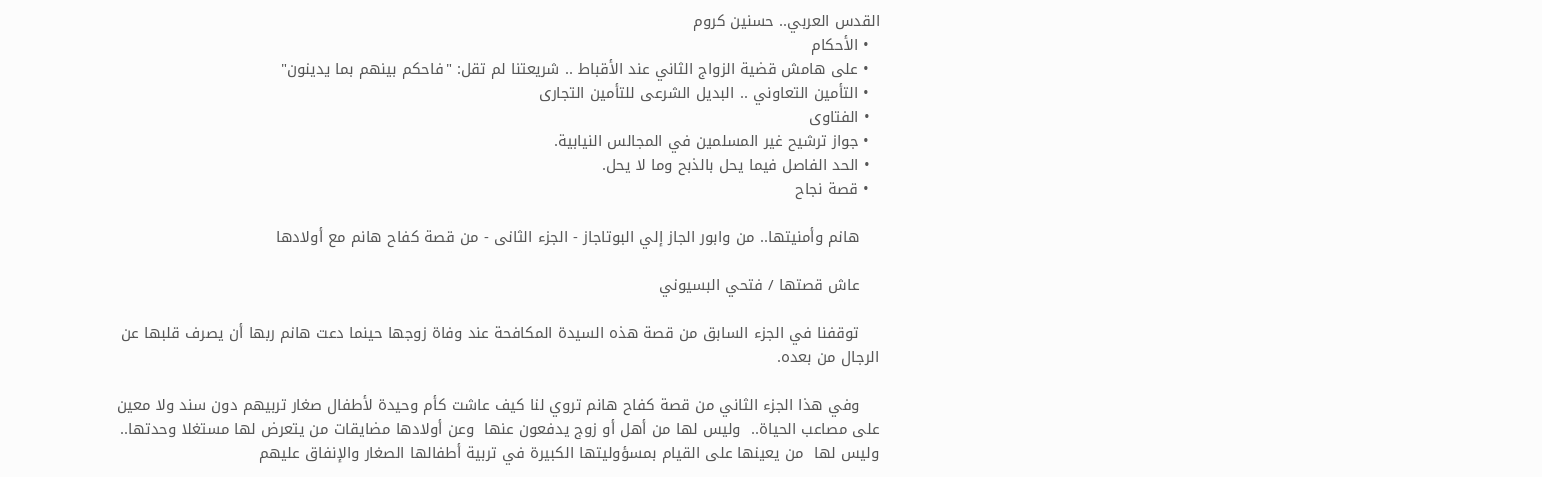القدس العربي.. حسنين كروم
  • الأحكام
  • على هامش قضية الزواج الثاني عند الأقباط .. شريعتنا لم تقل: "فاحكم بينهم بما يدينون"
  • التأمين التعاوني .. البديل الشرعى للتأمين التجارى
  • الفتاوى
  • جواز ترشيح غير المسلمين في المجالس النيابية.
  • الحد الفاصل فيما يحل بالذبح وما لا يحل.
  • قصة نجاح

    هانم وأمنيتها.. من وابور الجاز إلي البوتاجاز - الجزء الثانى - من قصة كفاح هانم مع أولادها

    عاش قصتها / فتحي البسيوني

    توقفنا في الجزء السابق من قصة هذه السيدة المكافحة عند وفاة زوجها حينما دعت هانم ربها أن يصرف قلبها عن الرجال من بعده.

    وفي هذا الجزء الثاني من قصة كفاح هانم تروي لنا كيف عاشت كأم وحيدة لأطفال صغار تربيهم دون سند ولا معين على مصاعب الحياة..  وليس لها من أهل أو زوج يدفعون عنها  وعن أولادها مضايقات من يتعرض لها مستغلا وحدتها..   وليس لها  من يعينها على القيام بمسؤوليتها الكبيرة في تربية أطفالها الصغار والإنفاق عليهم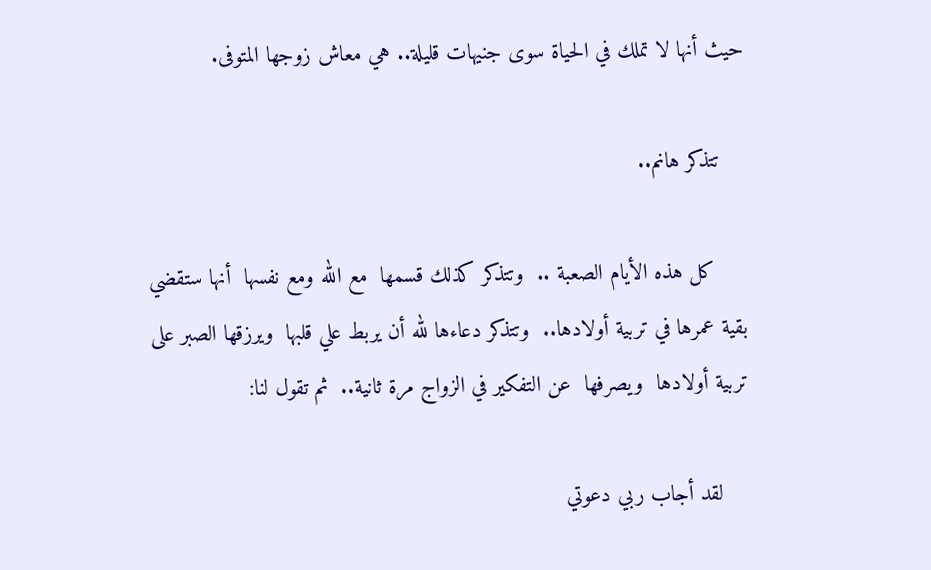حيث أنها لا تملك في الحياة سوى جنيهات قليلة.. هي معاش زوجها المتوفى.

    تتذكر هانم..

     كل هذه الأيام الصعبة ..  وتتذكر كذلك قسمها  مع الله ومع نفسها  أنها ستقضي بقية عمرها في تربية أولادها..  وتتذكر دعاءها لله أن يربط علي قلبها  ويرزقها الصبر على تربية أولادها  ويصرفها  عن التفكير في الزواج مرة ثانية..  ثم تقول لنا:

    لقد أجاب ربي دعوتي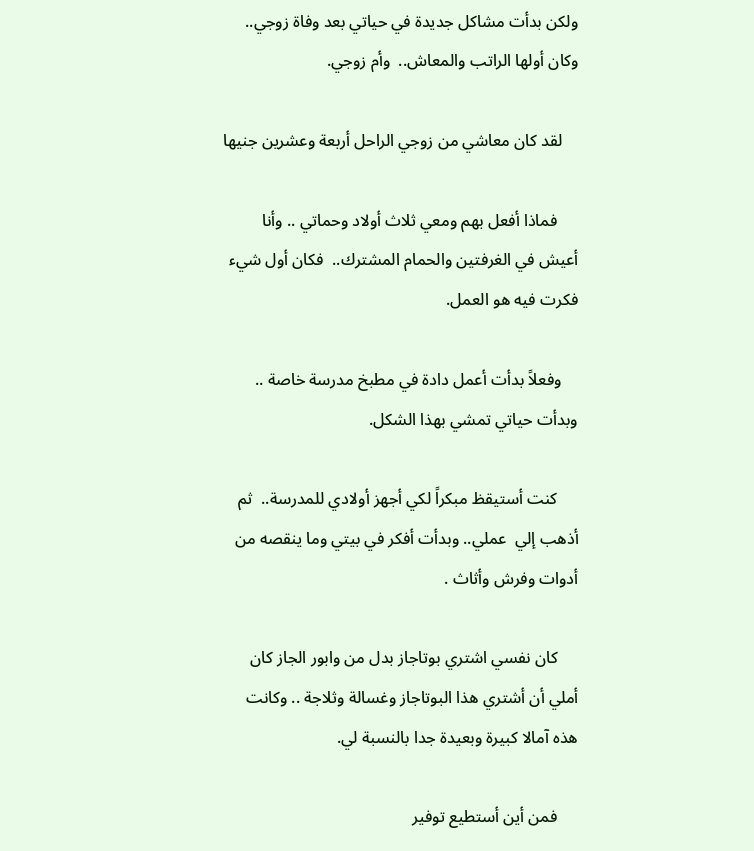ولكن بدأت مشاكل جديدة في حياتي بعد وفاة زوجي.. وكان أولها الراتب والمعاش..  وأم زوجي.

    لقد كان معاشي من زوجي الراحل أربعة وعشرين جنيها

     فماذا أفعل بهم ومعي ثلاث أولاد وحماتي .. وأنا أعيش في الغرفتين والحمام المشترك..  فكان أول شيء فكرت فيه هو العمل.

    وفعلاً بدأت أعمل دادة في مطبخ مدرسة خاصة .. وبدأت حياتي تمشي بهذا الشكل.

     كنت أستيقظ مبكراً لكي أجهز أولادي للمدرسة..  ثم أذهب إلي  عملي.. وبدأت أفكر في بيتي وما ينقصه من أدوات وفرش وأثاث .

     كان نفسي اشتري بوتاجاز بدل من وابور الجاز كان أملي أن أشتري هذا البوتاجاز وغسالة وثلاجة .. وكانت هذه آمالا كبيرة وبعيدة جدا بالنسبة لي.

     فمن أين أستطيع توفير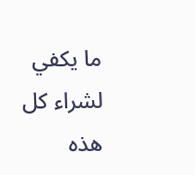ما يكفي لشراء كل هذه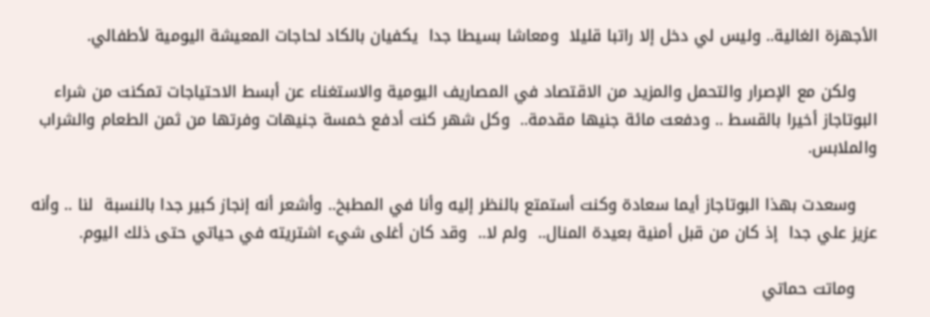الأجهزة الغالية.. وليس لي دخل إلا راتبا قليلا  ومعاشا بسيطا جدا  يكفيان بالكاد لحاجات المعيشة اليومية لأطفالي.

    ولكن مع الإصرار والتحمل والمزيد من الاقتصاد في المصاريف اليومية والاستغناء عن أبسط الاحتياجات تمكنت من شراء البوتاجاز أخيرا بالقسط .. ودفعت مائة جنيها مقدمة..  وكل شهر كنت أدفع خمسة جنيهات وفرتها من ثمن الطعام والشراب والملابس.

    وسعدت بهذا البوتاجاز أيما سعادة وكنت أستمتع بالنظر إليه وأنا في المطبخ.. وأشعر أنه إنجاز كبير جدا بالنسبة  لنا .. وأنه عزيز علي جدا  إذ كان من قبل أمنية بعيدة المنال..  ولم لا..  وقد كان أغلى شيء اشتريته في حياتي حتى ذلك اليوم.

    وماتت حماتي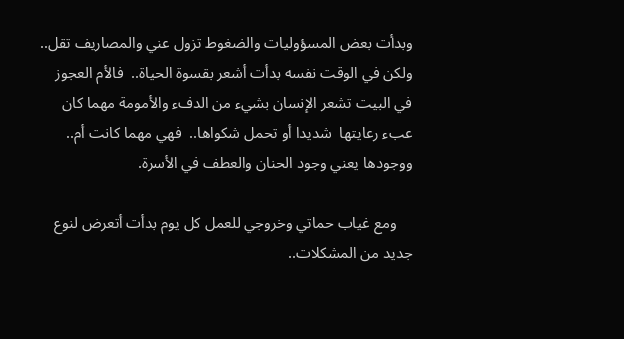وبدأت بعض المسؤوليات والضغوط تزول عني والمصاريف تقل..  ولكن في الوقت نفسه بدأت أشعر بقسوة الحياة..  فالأم العجوز في البيت تشعر الإنسان بشيء من الدفء والأمومة مهما كان عبء رعايتها  شديدا أو تحمل شكواها..  فهي مهما كانت أم..  ووجودها يعني وجود الحنان والعطف في الأسرة.

    ومع غياب حماتي وخروجي للعمل كل يوم بدأت أتعرض لنوع جديد من المشكلات..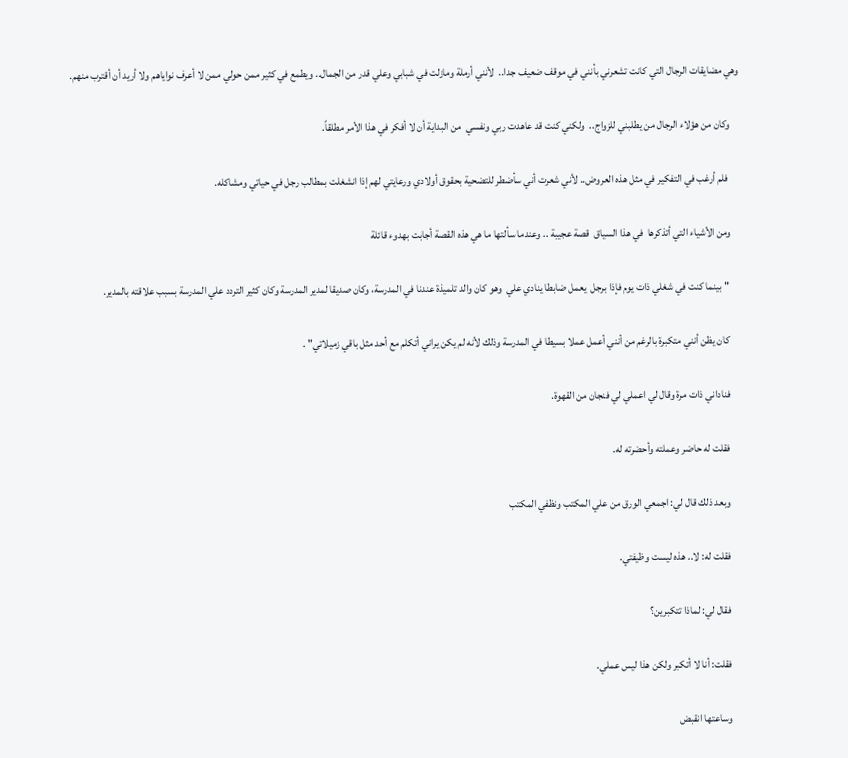وهي مضايقات الرجال التي كانت تشعرني بأنني في موقف ضعيف جدا..  لأنني أرملة ومازلت في شبابي وعلي قدر من الجمال.. ويطمع في كثير ممن حولي ممن لا أعرف نواياهم ولا أريد أن أقترب منهم.

    وكان من هؤلاء الرجال من يطلبني للزواج..  ولكني كنت قد عاهدت ربي ونفسي  من البداية أن لا أفكر في هذا الأمر مطلقاً.

     فلم أرغب في التفكير في مثل هذه العروض.. لأني شعرت أني سأضطر للتضحية بحقوق أولادي ورعايتي لهم إذا انشغلت بمطالب رجل في حياتي ومشاكله.

    ومن الأشياء التي أتذكرها  في هذا السياق  قصة عجيبة .. وعندما سألتها ما هي هذه القصة أجابت بهدوء قائلة

     " بينما كنت في شغلي ذات يوم فإذا برجل  يعمل ضابطا ينادي علي  وهو كان والد تلميذة عندنا في المدرسة، وكان صديقا لمدير المدرسة وكان كثير التردد علي المدرسة بسبب علاقته بالمدير.

     كان يظن أنني متكبرة بالرغم من أنني أعمل عملا بسيطا في المدرسة وذلك لأنه لم يكن يراني أتكلم مع أحد مثل باقي زميلاتي" .

     فناداني ذات مرة وقال لي اعملي لي فنجان من القهوة.

     فقلت له حاضر وعملته وأحضرته له.

     وبعد ذلك قال لي: اجمعي الورق من علي المكتب ونظفي المكتب

     فقلت له: لا.. هذه ليست وظيفتي.

     فقال لي: لماذا تتكبرين؟

     فقلت: أنا لا أتكبر ولكن هذا ليس عملي.

     وساعتها انقبض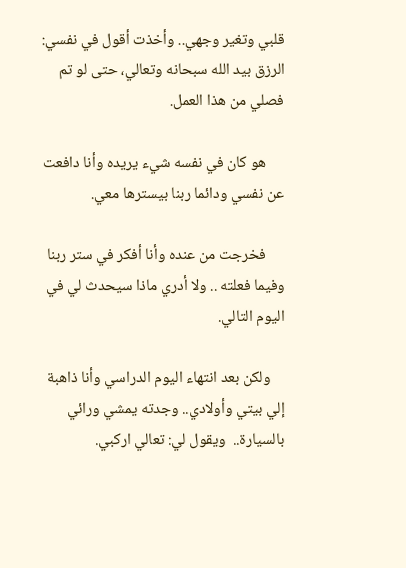قلبي وتغير وجهي.. وأخذت أقول في نفسي: الرزق بيد الله سبحانه وتعالي، حتى لو تم فصلي من هذا العمل.

     هو كان في نفسه شيء يريده وأنا دافعت عن نفسي ودائما ربنا بيسترها معي.

     فخرجت من عنده وأنا أفكر في ستر ربنا وفيما فعلته .. ولا أدري ماذا سيحدث لي في اليوم التالي.

    ولكن بعد انتهاء اليوم الدراسي وأنا ذاهبة إلي بيتي وأولادي.. وجدته يمشي ورائي بالسيارة..  ويقول لي: تعالي اركبي.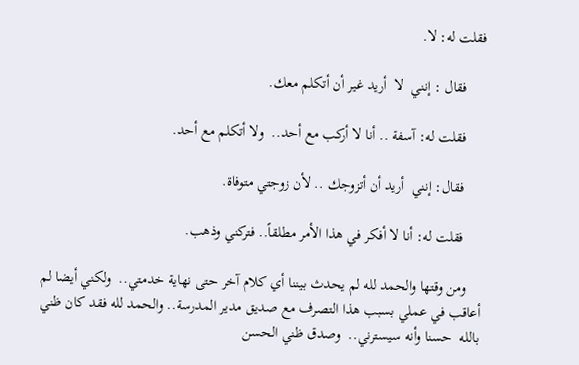فقلت له: لا.

     فقال : إنني  لا  أريد غير أن أتكلم معك.

     فقلت له: آسفة .. أنا لا أركب مع أحد..  ولا أتكلم مع أحد.

     فقال: إنني  أريد أن أتزوجك .. لأن زوجتي متوفاة.

     فقلت له: أنا لا أفكر في هذا الأمر مطلقاً.. فتركني وذهب.

    ومن وقتها والحمد لله لم يحدث بيننا أي كلام آخر حتى نهاية خدمتي..  ولكني أيضا لم أعاقب في عملي بسبب هذا التصرف مع صديق مدير المدرسة.. والحمد لله فقد كان ظني بالله  حسنا وأنه سيسترني..  وصدق ظني الحسن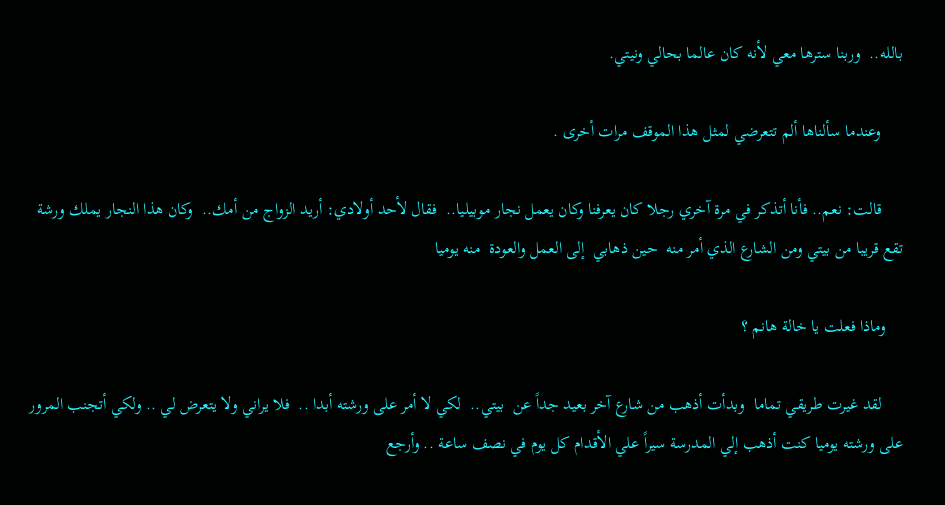بالله..  وربنا سترها معي لأنه كان عالما بحالي ونيتي.

     وعندما سألناها ألم تتعرضي لمثل هذا الموقف مرات أخرى .

     قالت: نعم.. فأنا أتذكر في مرة آخري رجلا كان يعرفنا وكان يعمل نجار موبيليا..  فقال لأحد أولادي: أريد الزواج من أمك..  وكان هذا النجار يملك ورشة تقع قريبا من بيتي ومن الشارع الذي أمر منه  حين ذهابي  إلى العمل والعودة  منه يوميا

    وماذا فعلت يا خالة هانم ؟

     لقد غيرت طريقي تماما  وبدأت أذهب من شارع آخر بعيد جداً عن  بيتي..  لكي لا أمر على ورشته أبدا ..  فلا يراني ولا يتعرض لي .. ولكي أتجنب المرور على ورشته يوميا كنت أذهب إلي المدرسة سيراً علي الأقدام كل يوم في نصف ساعة .. وأرجع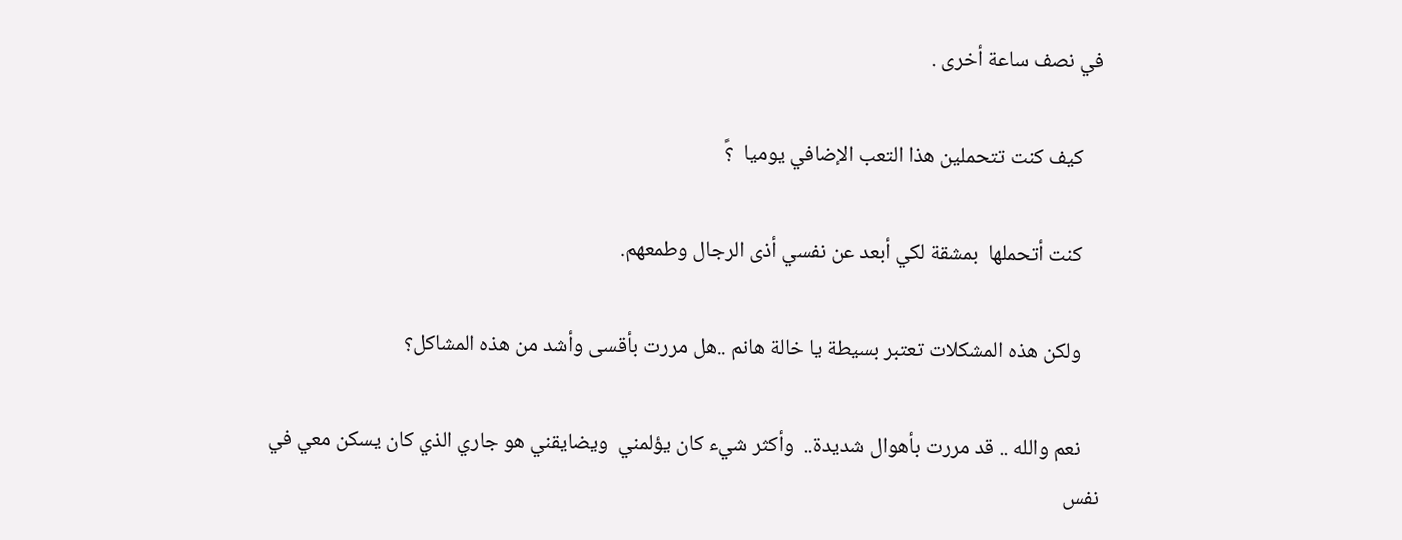في نصف ساعة أخرى .

    كيف كنت تتحملين هذا التعب الإضافي يوميا  ؟ً

    كنت أتحملها  بمشقة لكي أبعد عن نفسي أذى الرجال وطمعهم.

    ولكن هذه المشكلات تعتبر بسيطة يا خالة هانم ..هل مررت بأقسى وأشد من هذه المشاكل؟

    نعم والله .. قد مررت بأهوال شديدة..  وأكثر شيء كان يؤلمني  ويضايقني هو جاري الذي كان يسكن معي في نفس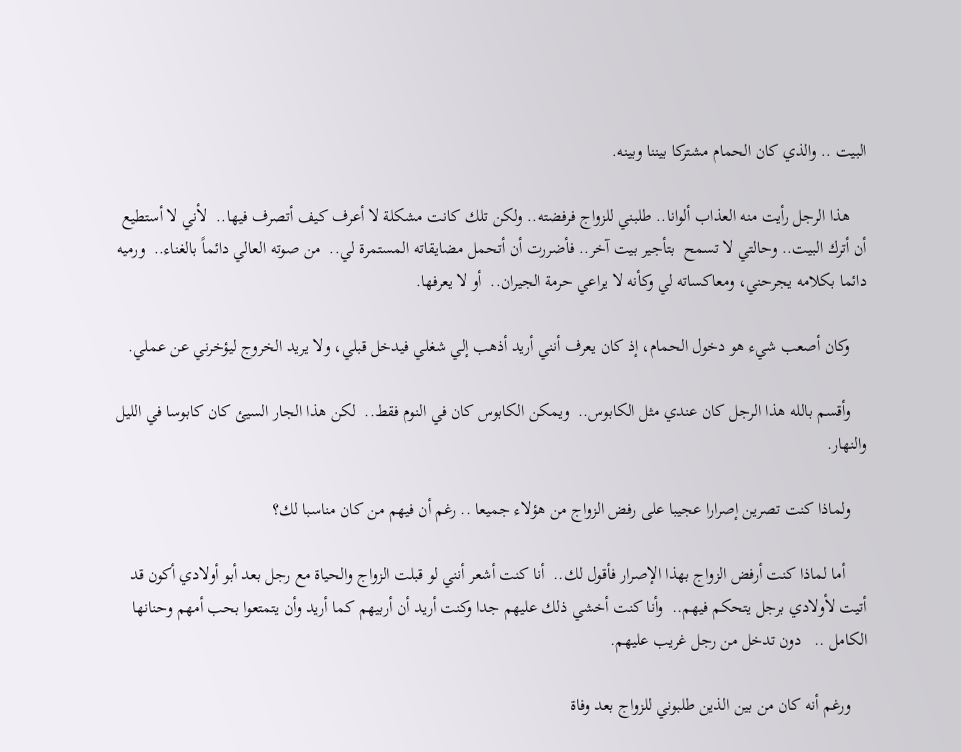البيت .. والذي كان الحمام مشتركا بيننا وبينه.

    هذا الرجل رأيت منه العذاب ألوانا.. طلبني للزواج فرفضته.. ولكن تلك كانت مشكلة لا أعرف كيف أتصرف فيها..  لأني لا أستطيع أن أترك البيت.. وحالتي لا تسمح  بتأجير بيت آخر.. فأضررت أن أتحمل مضايقاته المستمرة لي..  من صوته العالي دائماً بالغناء..  ورميه دائما بكلامه يجرحني، ومعاكساته لي وكأنه لا يراعي حرمة الجيران..  أو لا يعرفها.

    وكان أصعب شيء هو دخول الحمام، إذ كان يعرف أنني أريد أذهب إلي شغلي فيدخل قبلي، ولا يريد الخروج ليؤخرني عن عملي.

    وأقسم بالله هذا الرجل كان عندي مثل الكابوس..  ويمكن الكابوس كان في النوم فقط..  لكن هذا الجار السيئ كان كابوسا في الليل والنهار.

    ولماذا كنت تصرين إصرارا عجيبا على رفض الزواج من هؤلاء جميعا .. رغم أن فيهم من كان مناسبا لك؟

     أما لماذا كنت أرفض الزواج بهذا الإصرار فأقول لك..  أنا كنت أشعر أنني لو قبلت الزواج والحياة مع رجل بعد أبو أولادي أكون قد أتيت لأولادي برجل يتحكم فيهم..  وأنا كنت أخشي ذلك عليهم جدا وكنت أريد أن أربيهم كما أريد وأن يتمتعوا بحب أمهم وحنانها الكامل ..   دون تدخل من رجل غريب عليهم.

    ورغم أنه كان من بين الذين طلبوني للزواج بعد وفاة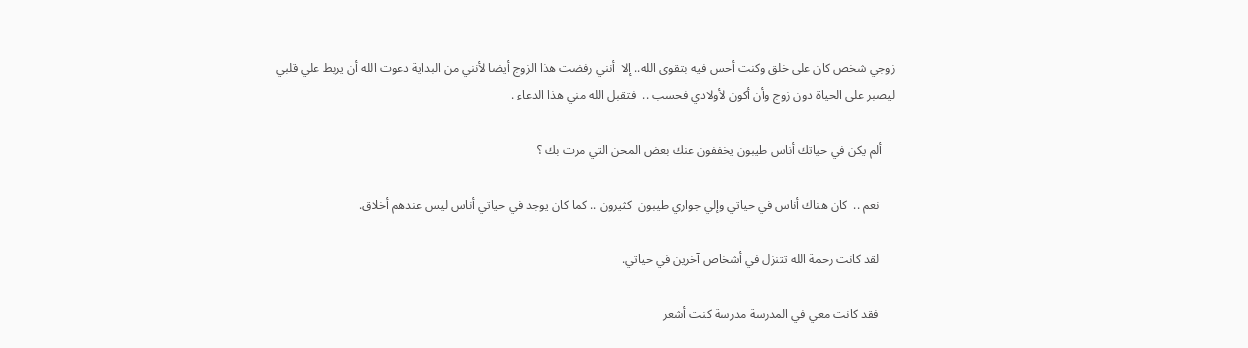زوجي شخص كان على خلق وكنت أحس فيه بتقوى الله.. إلا  أنني رفضت هذا الزوج أيضا لأنني من البداية دعوت الله أن يربط علي قلبي ليصبر على الحياة دون زوج وأن أكون لأولادي فحسب ..  فتقبل الله مني هذا الدعاء .

    ألم يكن في حياتك أناس طيبون يخففون عنك بعض المحن التي مرت بك ؟

     نعم ..  كان هناك أناس في حياتي وإلي جواري طيبون  كثيرون .. كما كان يوجد في حياتي أناس ليس عندهم أخلاق.

     لقد كانت رحمة الله تتنزل في أشخاص آخرين في حياتي.

     فقد كانت معي في المدرسة مدرسة كنت أشعر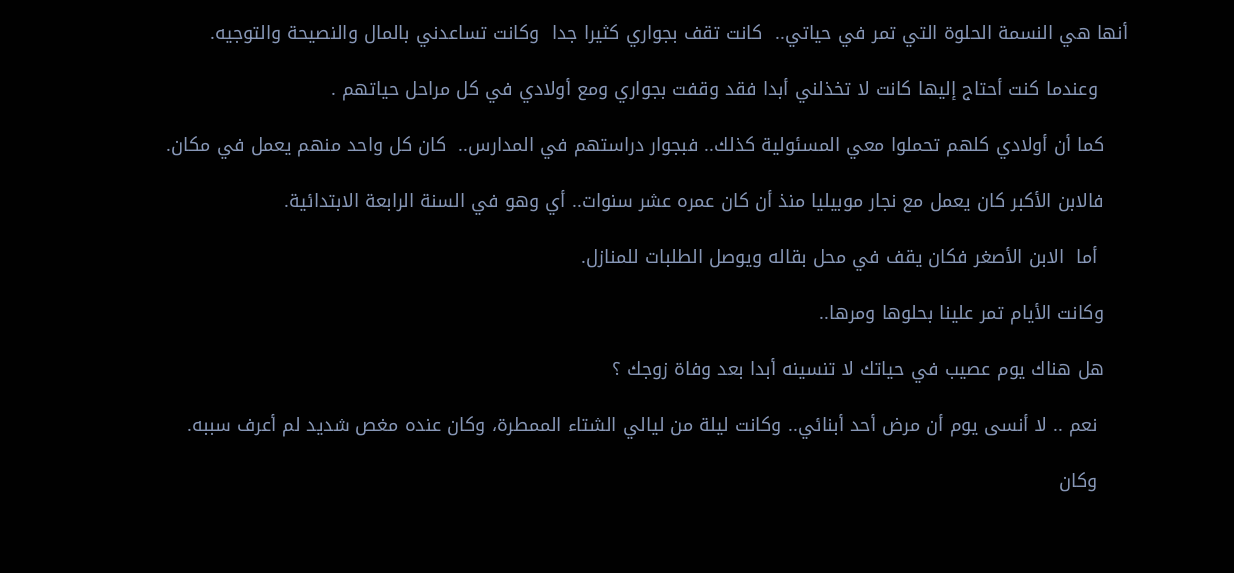أنها هي النسمة الحلوة التي تمر في حياتي..  كانت تقف بجواري كثيرا جدا  وكانت تساعدني بالمال والنصيحة والتوجيه.

     وعندما كنت أحتاج إليها كانت لا تخذلني أبدا فقد وقفت بجواري ومع أولادي في كل مراحل حياتهم .

    كما أن أولادي كلهم تحملوا معي المسئولية كذلك.. فبجوار دراستهم في المدارس..  كان كل واحد منهم يعمل في مكان.

    فالابن الأكبر كان يعمل مع نجار موبيليا منذ أن كان عمره عشر سنوات.. أي وهو في السنة الرابعة الابتدائية.

     أما  الابن الأصغر فكان يقف في محل بقاله ويوصل الطلبات للمنازل.

    وكانت الأيام تمر علينا بحلوها ومرها..

    هل هناك يوم عصيب في حياتك لا تنسينه أبدا بعد وفاة زوجك ؟

     نعم .. لا أنسى يوم أن مرض أحد أبنائي.. وكانت ليلة من ليالي الشتاء الممطرة، وكان عنده مغص شديد لم أعرف سببه.

     وكان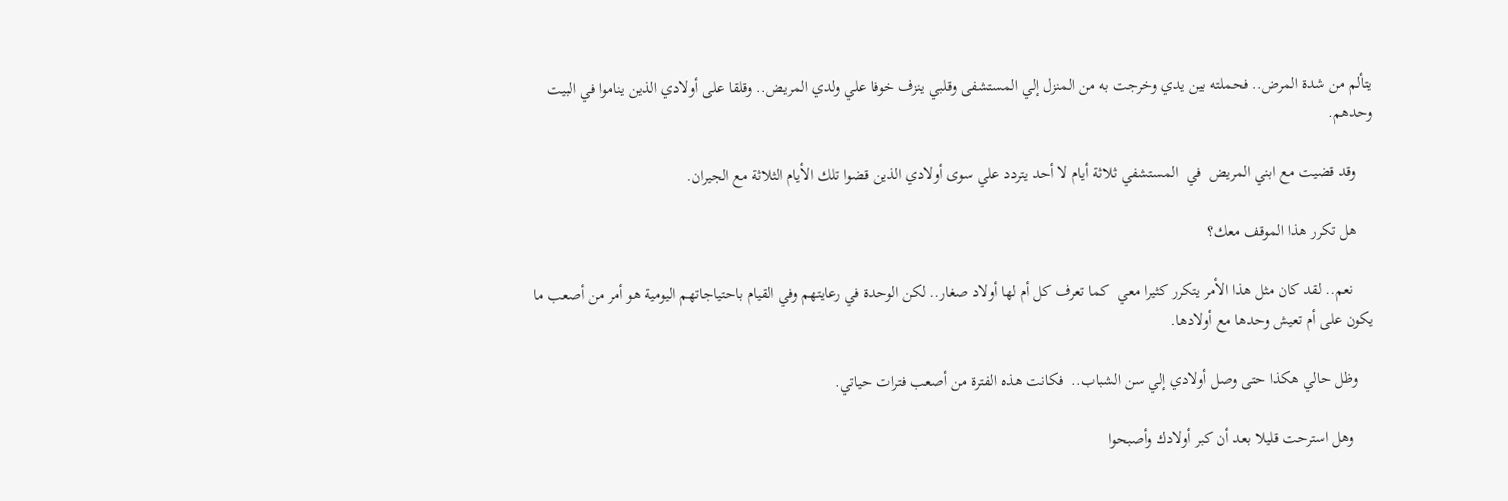يتألم من شدة المرض.. فحملته بين يدي وخرجت به من المنزل إلي المستشفى وقلبي ينزف خوفا علي ولدي المريض.. وقلقا على أولادي الذين يناموا في البيت وحدهم.

    وقد قضيت مع ابني المريض  في  المستشفي ثلاثة أيام لا أحد يتردد علي سوى أولادي الذين قضوا تلك الأيام الثلاثة مع الجيران.

    هل تكرر هذا الموقف معك؟

     نعم.. لقد كان مثل هذا الأمر يتكرر كثيرا معي  كما تعرف كل أم لها أولاد صغار.. لكن الوحدة في رعايتهم وفي القيام باحتياجاتهم اليومية هو أمر من أصعب ما يكون على أم تعيش وحدها مع أولادها.

    وظل حالي هكذا حتى وصل أولادي إلي سن الشباب..  فكانت هذه الفترة من أصعب فترات حياتي.

     وهل استرحت قليلا بعد أن كبر أولادك وأصبحوا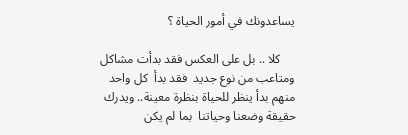يساعدونك في أمور الحياة ؟

     كلا .. بل على العكس فقد بدأت مشاكل ومتاعب من نوع جديد  فقد بدأ  كل واحد منهم بدأ ينظر للحياة بنظرة معينة.. ويدرك  حقيقة وضعنا وحياتنا  بما لم يكن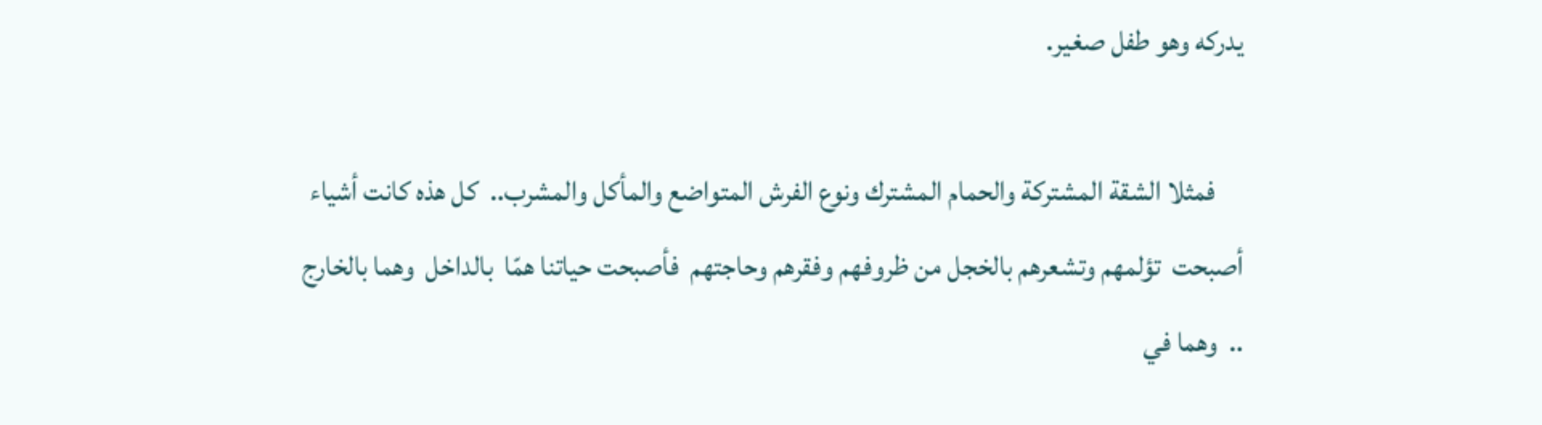يدركه وهو طفل صغير.

     فمثلا الشقة المشتركة والحمام المشترك ونوع الفرش المتواضع والمأكل والمشرب..  كل هذه كانت أشياء أصبحت  تؤلمهم وتشعرهم بالخجل من ظروفهم وفقرهم وحاجتهم  فأصبحت حياتنا همّا  بالداخل  وهما بالخارج ..  وهما في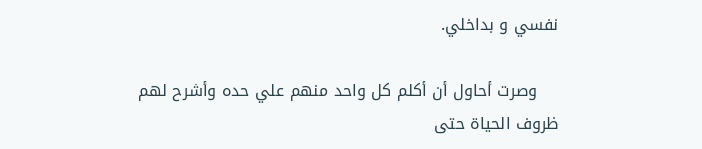نفسي و بداخلي.

    وصرت أحاول أن أكلم كل واحد منهم علي حده وأشرح لهم ظروف الحياة حتى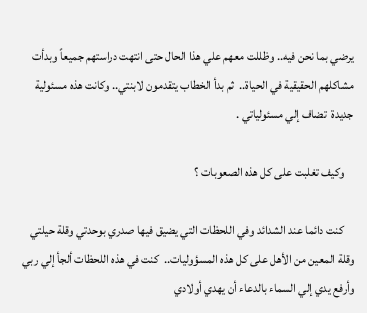يرضي بما نحن فيه.. وظللت معهم علي هذا الحال حتى انتهت دراستهم جميعاً وبدأت مشاكلهم الحقيقية في الحياة..  ثم بدأ الخطاب يتقدمون لابنتي.. وكانت هذه مسئولية جديدة  تضاف إلي مسئولياتي .

    وكيف تغلبت على كل هذه الصعوبات ؟

    كنت دائما عند الشدائد وفي اللحظات التي يضيق فيها صدري بوحدتي وقلة حيلتي وقلة المعين من الأهل على كل هذه المسؤوليات..  كنت في هذه اللحظات ألجأ إلي ربي وأرفع يدي إلي السماء بالدعاء أن يهدي أولادي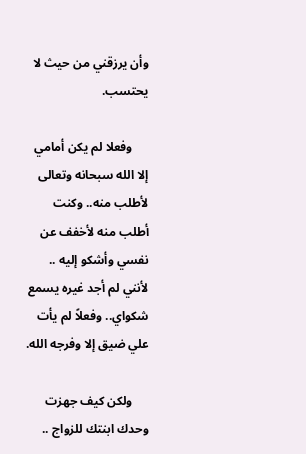وأن يرزقني من حيث لا يحتسب.

     وفعلا لم يكن أمامي إلا الله سبحانه وتعالى لأطلب منه.. وكنت أطلب منه لأخفف عن نفسي وأشكو إليه .. لأنني لم أجد غيره يسمع شكواي.. وفعلاً لم يأت علي ضيق إلا وفرجه الله.

     ولكن كيف جهزت وحدك ابنتك للزواج ..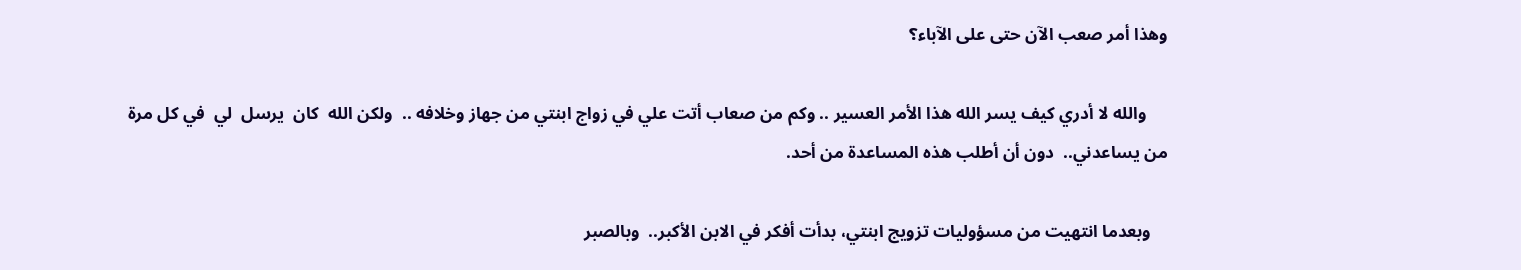وهذا أمر صعب الآن حتى على الآباء؟

     والله لا أدري كيف يسر الله هذا الأمر العسير .. وكم من صعاب أتت علي في زواج ابنتي من جهاز وخلافه ..  ولكن الله  كان  يرسل  لي  في كل مرة من يساعدني..  دون أن أطلب هذه المساعدة من أحد.

    وبعدما انتهيت من مسؤوليات تزويج ابنتي، بدأت أفكر في الابن الأكبر..  وبالصبر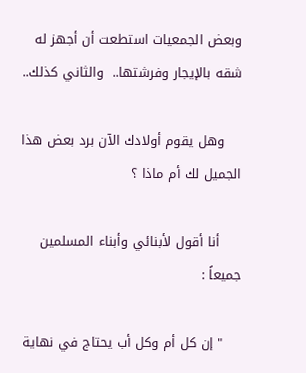وبعض الجمعيات استطعت أن أجهز له شقه بالإيجار وفرشتها..  والثاني كذلك..

    وهل يقوم أولادك الآن برد بعض هذا الجميل لك أم ماذا ؟

     أنا أقول لأبنائي وأبناء المسلمين جميعاً :

    " إن كل أم وكل أب يحتاج في نهاية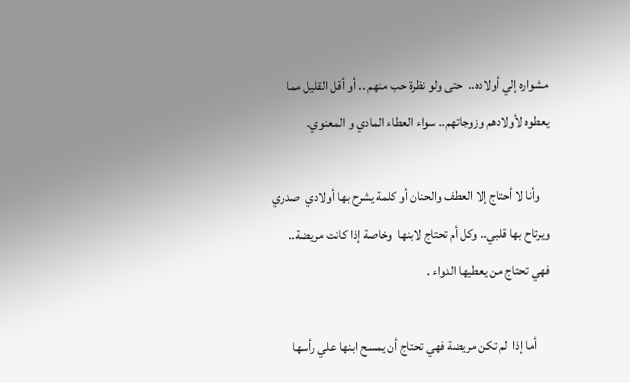مشواره إلي أولاده..  حتى ولو نظرة حب منهم .. أو أقل القليل مما يعطوه لأولادهم وزوجاتهم.. سواء العطاء المادي و المعنوي.

    وأنا لا أحتاج إلا العطف والحنان أو كلمة يشرح بها أولادي  صدري ويرتاح بها قلبي.. وكل أم تحتاج لابنها  وخاصة إذا كانت مريضة.. فهي تحتاج من يعطيها الدواء .

     أما إذا  لم تكن مريضة فهي تحتاج أن يمسح ابنها علي رأسها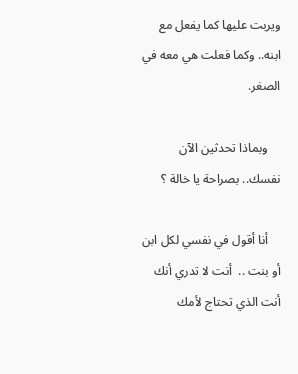ويربت عليها كما يفعل مع ابنه.. وكما فعلت هي معه في الصغر.

    وبماذا تحدثين الآن نفسك.. بصراحة يا خالة ؟

    أنا أقول في نفسي لكل ابن أو بنت ..  أنت لا تدري أنك أنت الذي تحتاج لأمك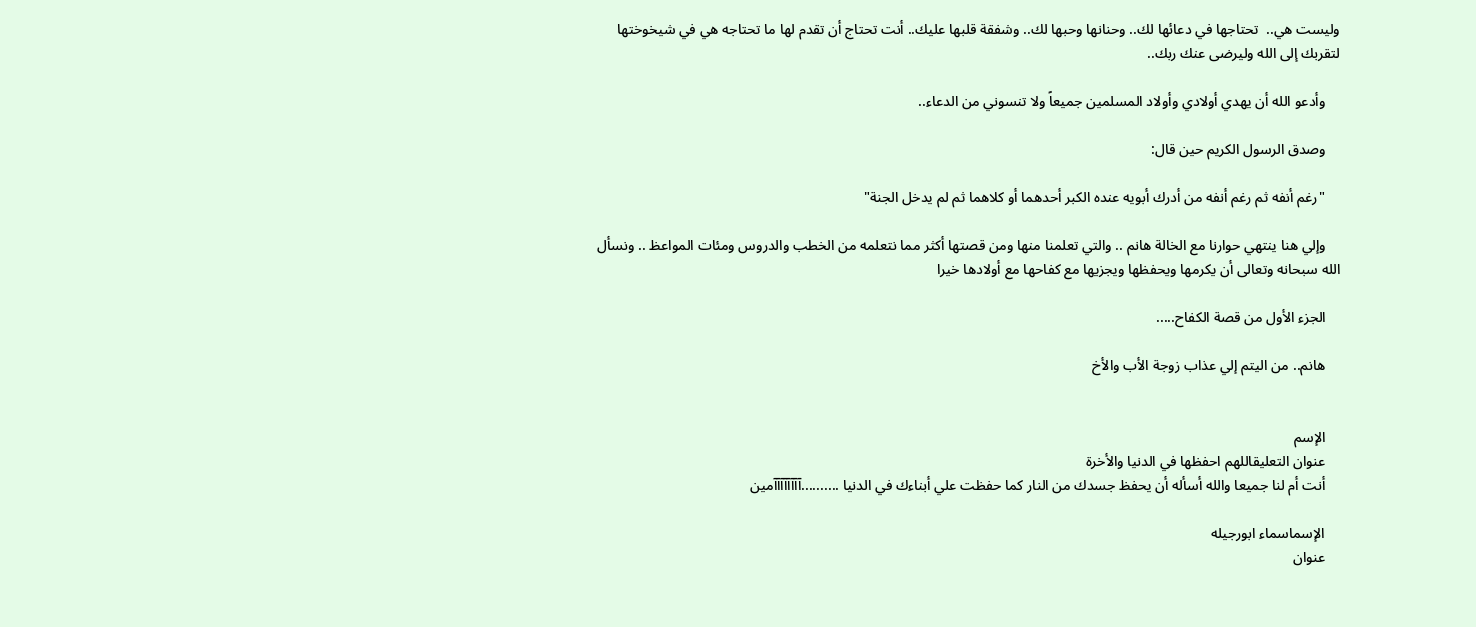وليست هي..  تحتاجها في دعائها لك.. وحنانها وحبها لك.. وشفقة قلبها عليك.. أنت تحتاج أن تقدم لها ما تحتاجه هي في شيخوختها لتقربك إلى الله وليرضى عنك ربك..

    وأدعو الله أن يهدي أولادي وأولاد المسلمين جميعاً ولا تنسوني من الدعاء..

    وصدق الرسول الكريم حين قال:

    "رغم أنفه ثم رغم أنفه من أدرك أبويه عنده الكبر أحدهما أو كلاهما ثم لم يدخل الجنة"

    وإلي هنا ينتهي حوارنا مع الخالة هانم .. والتي تعلمنا منها ومن قصتها أكثر مما نتعلمه من الخطب والدروس ومئات المواعظ .. ونسأل الله سبحانه وتعالى أن يكرمها ويحفظها ويجزيها مع كفاحها مع أولادها خيرا

    الجزء الأول من قصة الكفاح.....

    هانم.. من اليتم إلي عذاب زوجة الأب والأخ


    الإسم
    عنوان التعليقاللهم احفظها في الدنيا والأخرة
    أنت أم لنا جميعا والله أسأله أن يحفظ جسدك من النار كما حفظت علي أبناءك في الدنيا ..........آآآآآآآآمين

    الإسماسماء ابورجيله
    عنوان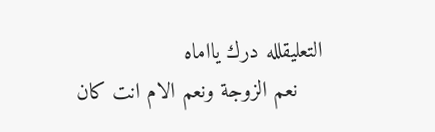التعليقلله درك يااماه
    نعم الزوجة ونعم الام انت كان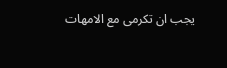يجب ان تكرمى مع الامهات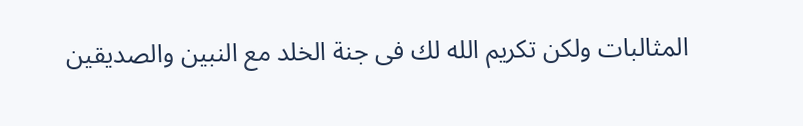المثالبات ولكن تكريم الله لك فى جنة الخلد مع النبين والصديقين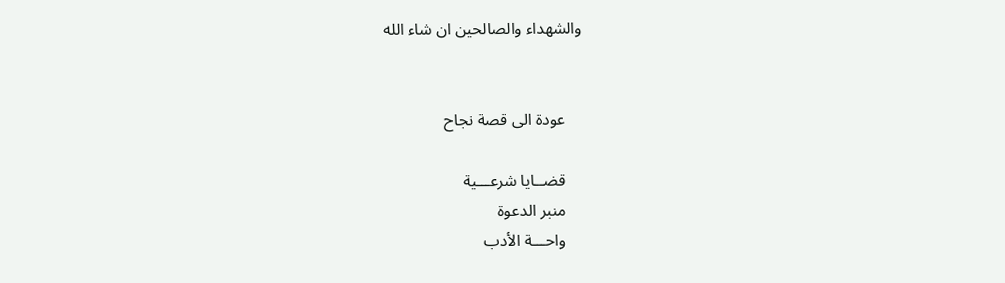والشهداء والصالحين ان شاء الله


    عودة الى قصة نجاح

    قضــايا شرعـــية
    منبر الدعوة
    واحـــة الأدب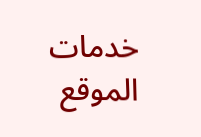خدمات الموقع